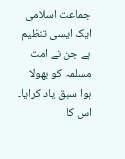جماعت اسلامی ایک ایسی تنظیم ہے جن نے امت مسلمہ کو بھولا ہوا سبق یاد کرایا۔ اس کا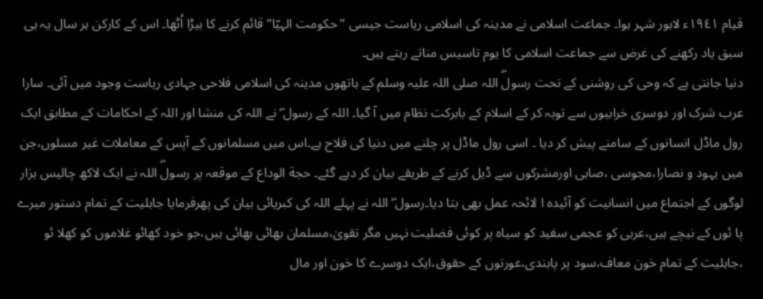قیام ١٩٤١ء لاہور شہر ہوا۔ جماعت اسلامی نے مدینہ کی اسلامی ریاست جیسی ”حکومت الہیّا” قائم کرنے کا بیڑا اُٹھا۔ اس کے کارکن ہر سال یہ ہی سبق یاد رکھنے کی غرض سے جماعت اسلامی کا یوم تاسیس مناتے رہتے ہیں۔
دنیا جانتی ہے کہ وحی کی روشنی کے تحت رسولۖ اللہ صلی اللہ علیہ وسلم کے ہاتھوں مدینہ کی اسلامی فلاحی جہادی ریاست وجود میں آئی۔ سارا عرب شرک اور دوسری خرابیوں سے توبہ کر کے اسلام کے بابرکت نظام میں آ گیا۔ اللہ کے رسول ۖ نے اللہ کی منشا اور اللہ کے احکامات کے مطابق ایک رول ماڈل انسانوں کے سامنے پیش کر دیا ۔ اسی رول ماڈل پر چلنے میں دنیا کی فلاح ہے۔اس میں مسلمانوں کے آپس کے معاملات غیر مسلوں،جن میں یہود و نصارا،مجوسی ،صابی اورمشرکوں سے ڈیل کرنے کے طریقے بیان کر دیے گئے۔ حجة الوداع کے موقعہ پر رسولۖ اللہ نے ایک لاکھ چالیس ہزار لوگوں کے اجتماع میں انسانیت کو آئیدہ ا لائحہ عمل بھی بتا دیا۔رسول ۖ اللہ نے پہلے اللہ کی کبریائی بیان کی پھرفرمایا جاہلیت کے تمام دستور میرے پا ئوں کے نیچے ہیں،عربی کو عجمی سفید کو سیاہ پر کوئی فضلیت نہیں مگر تقویٰ،مسلمان بھائی بھائی ہیں،جو خود کھائو غلاموں کو کھلا ئو ،جاہلیت کے تمام خون معاف،سود پر پابندی،عورتوں کے حقوق،ایک دوسرے کا خون اور مال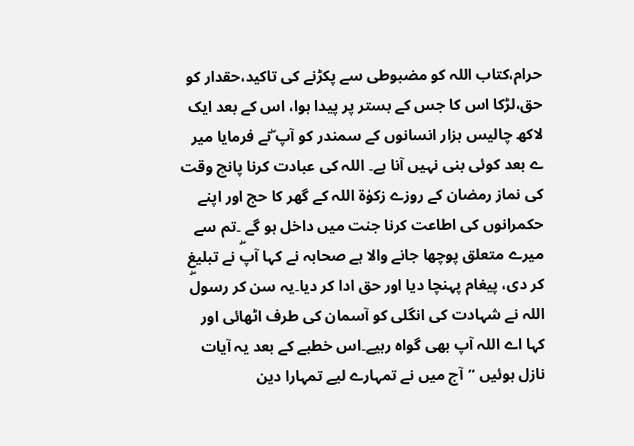حرام،کتاب اللہ کو مضبوطی سے پکڑنے کی تاکید،حقدار کو حق،لڑکا اس کا جس کے بستر پر پیدا ہوا، اس کے بعد ایک لاکھ چالیس ہزار انسانوں کے سمندر کو آپ ۖنے فرمایا میر ے بعد کوئی بنی نہیں آنا ہے۔ اللہ کی عبادت کرنا پانچ وقت کی نماز رمضان کے روزے زکوٰة اللہ کے گھر کا حج اور اپنے حکمرانوں کی اطاعت کرنا جنت میں داخل ہو گے ۔تم سے میرے متعلق پوچھا جانے والا ہے صحابہ نے کہا آپۖ نے تبلیغ کر دی، پیغام پہنچا دیا اور حق ادا کر دیا۔یہ سن کر رسولۖ اللہ نے شہادت کی انگلی کو آسمان کی طرف اٹھائی اور کہا اے اللہ آپ بھی گواہ رہیے۔اس خطبے کے بعد یہ آیات نازل ہوئیں ”آج میں نے تمہارے لیے تمہارا دین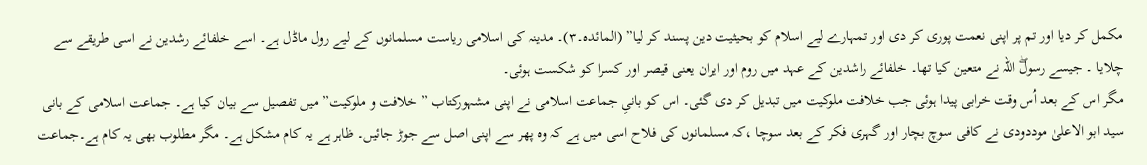مکمل کر دیا اور تم پر اپنی نعمت پوری کر دی اور تمہارے لیے اسلام کو بحیثیت دین پسند کر لیا” (المائدہ۔٣)۔ مدینہ کی اسلامی ریاست مسلمانوں کے لیے رول ماڈل ہے۔ اسے خلفائے رشدین نے اسی طریقے سے چلایا ۔ جیسے رسولۖ اللہ نے متعین کیا تھا۔ خلفائے راشدین کے عہد میں روم اور ایران یعنی قیصر اور کسرا کو شکست ہوئی۔
مگر اس کے بعد اُس وقت خرابی پیدا ہوئی جب خلافت ملوکیت میں تبدیل کر دی گئی۔ اس کو بانیِ جماعت اسلامی نے اپنی مشہورکتاب ” خلافت و ملوکیت” میں تفصیل سے بیان کیا ہے۔ جماعت اسلامی کے بانی سید ابو الاعلیٰ موددودی نے کافی سوچ بچار اور گہری فکر کے بعد سوچا ،کہ مسلمانوں کی فلاح اسی میں ہے کہ وہ پھر سے اپنی اصل سے جوڑ جائیں۔ ظاہر ہے یہ کام مشکل ہے۔ مگر مطلوب بھی یہ کام ہے۔جماعت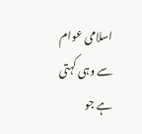اسلامی عوام سے وہی کہتی ہے جو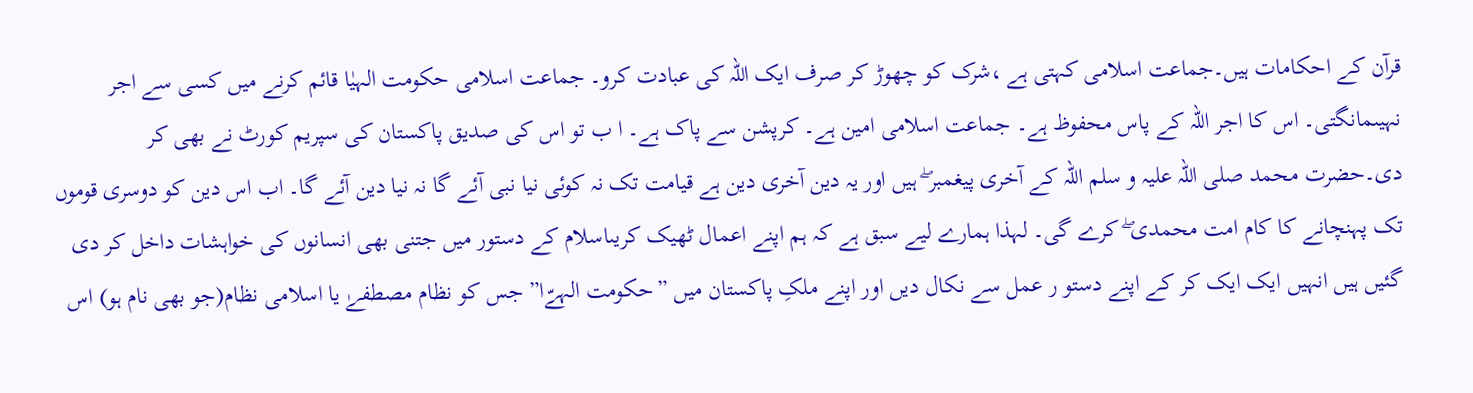قرآن کے احکامات ہیں۔جماعت اسلامی کہتی ہے ،شرک کو چھوڑ کر صرف ایک اللہ کی عبادت کرو۔ جماعت اسلامی حکومت الہیٰا قائم کرنے میں کسی سے اجر نہیںمانگتی۔ اس کا اجر اللہ کے پاس محفوظ ہے۔ جماعت اسلامی امین ہے۔ کرپشن سے پاک ہے۔ ا ب تو اس کی صدیق پاکستان کی سپریم کورٹ نے بھی کر دی۔حضرت محمد صلی اللہ علیہ و سلم اللہ کے آخری پیغمبر ۖ ہیں اور یہ دین آخری دین ہے قیامت تک نہ کوئی نیا نبی آئے گا نہ نیا دین آئے گا۔ اب اس دین کو دوسری قوموں تک پہنچانے کا کام امت محمدی ۖ کرے گی۔ لہذا ہمارے لیے سبق ہے کہ ہم اپنے اعمال ٹھیک کریںاسلام کے دستور میں جتنی بھی انسانوں کی خواہشات داخل کر دی گئیں ہیں انہیں ایک ایک کر کے اپنے دستو ر عمل سے نکال دیں اور اپنے ملکِ پاکستان میں ”حکومت الہےّا” جس کو نظام مصطفےٰ یا اسلامی نظام(جو بھی نام ہو) اس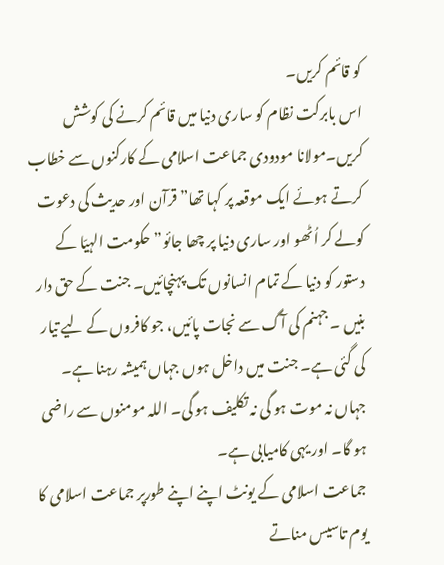کو قائم کریں۔
اس بابرکت نظام کو ساری دنیا میں قائم کرنے کی کوشش کریں۔مولانا مودودی جماعت اسلامی کے کارکنوں سے خطاب کرتے ہوئے ایک موقعہ پر کہا تھا” قرآن اور حدیث کی دعوت کولے کر اُٹھو اور ساری دنیا پر چھا جائو” حکومت الہیّا کے دستور کو دنیا کے تمام انسانوں تک پہنچائیں۔ جنت کے حق دار بنیں ۔ جہنم کی آگ سے نجات پائیں، جو کافروں کے لیے تیار کی گئی ہے۔ جنت میں داخل ہوں جہاں ہمیشہ رہنا ہے۔ جہاں نہ موت ہو گی نہ تکلیف ہو گی۔ اللہ مومنوں سے راضی ہو گا۔ اور یہی کامیابی ہے۔
جماعت اسلامی کے یونٹ اپنے اپنے طورپر جماعت اسلامی کا یوم تاسیس مناتے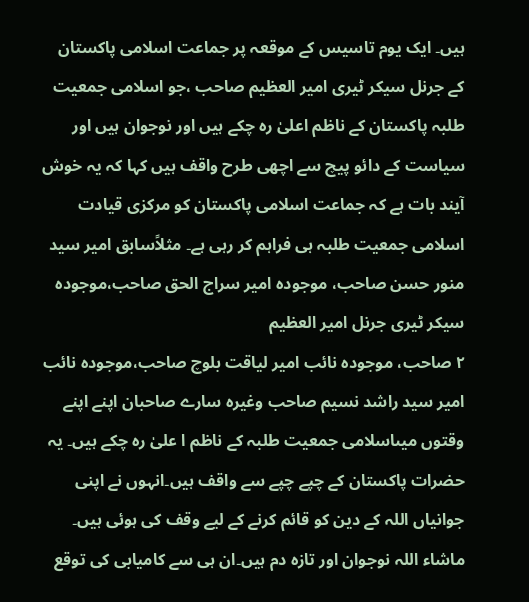ہیں۔ ایک یوم تاسیس کے موقعہ پر جماعت اسلامی پاکستان کے جرنل سیکر ٹیری امیر العظیم صاحب ،جو اسلامی جمعیت طلبہ پاکستان کے ناظم اعلیٰ رہ چکے ہیں اور نوجوان ہیں اور سیاست کے دائو پیچ سے اچھی طرح واقف ہیں کہا کہ یہ خوش آیند بات ہے کہ جماعت اسلامی پاکستان کو مرکزی قیادت اسلامی جمعیت طلبہ ہی فراہم کر رہی ہے۔ مثلاًسابق امیر سید منور حسن صاحب، موجودہ امیر سراج الحق صاحب،موجودہ سیکر ٹیری جرنل امیر العظیم
٢ صاحب، موجودہ نائب امیر لیاقت بلوچ صاحب،موجودہ نائب امیر سید راشد نسیم صاحب وغیرہ سارے صاحبان اپنے اپنے وقتوں میںاسلامی جمعیت طلبہ کے ناظم ا علیٰ رہ چکے ہیں۔ یہ حضرات پاکستان کے چپے چپے سے واقف ہیں۔انہوں نے اپنی جوانیاں اللہ کے دین کو قائم کرنے کے لیے وقف کی ہوئی ہیں۔ ماشاء اللہ نوجوان اور تازہ دم ہیں۔ان ہی سے کامیابی کی توقع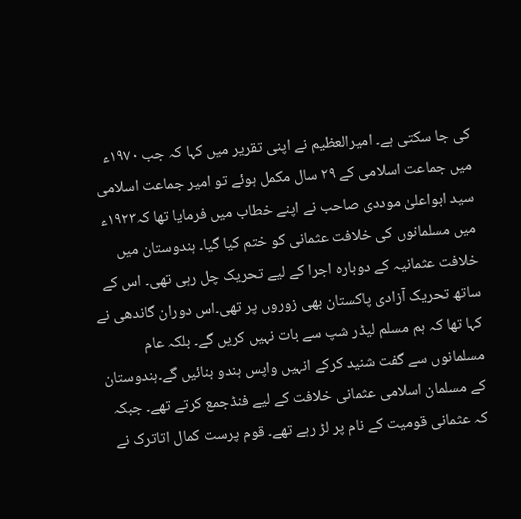کی جا سکتی ہے۔ امیرالعظیم نے اپنی تقریر میں کہا کہ جب ١٩٧٠ء میں جماعت اسلامی کے ٢٩ سال مکمل ہوئے تو امیر جماعت اسلامی سید ابواعلیٰ موددی صاحب نے اپنے خطاب میں فرمایا تھا کہ١٩٢٣ء میں مسلمانوں کی خلافت عثمانی کو ختم کیا گیا۔ ہندوستان میں خلافت عثمانیہ کے دوبارہ اجرا کے لیے تحریک چل رہی تھی۔ اس کے ساتھ تحریک آزادی پاکستان بھی زوروں پر تھی۔اس دوران گاندھی نے کہا تھا کہ ہم مسلم لیڈر شپ سے بات نہیں کریں گے۔ بلکہ عام مسلمانوں سے گفت شنید کرکے انہیں واپس ہندو بنائیں گے۔ہندوستان کے مسلمان اسلامی عثمانی خلافت کے لیے فنڈجمع کرتے تھے۔ جبکہ کہ عثمانی قومیت کے نام پر لڑ رہے تھے۔ قوم پرست کمال اتاترک نے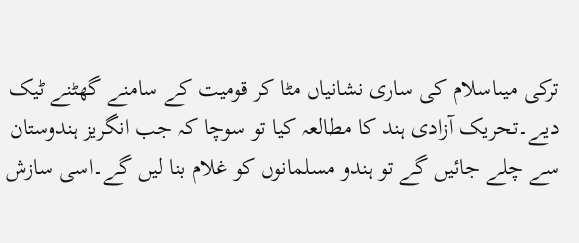ترکی میںاسلام کی ساری نشانیاں مٹا کر قومیت کے سامنے گھٹنے ٹیک دیے۔تحریک آزادی ہند کا مطالعہ کیا تو سوچا کہ جب انگریز ہندوستان سے چلے جائیں گے تو ہندو مسلمانوں کو غلام بنا لیں گے۔اسی سازش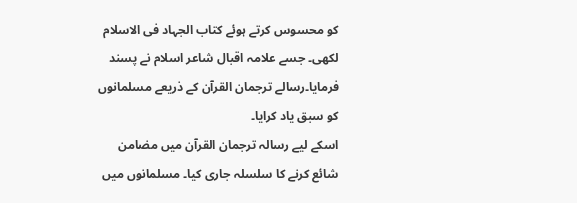کو محسوس کرتے ہوئے کتاب الجہاد فی الاسلام لکھی۔ جسے علامہ اقبال شاعر اسلام نے پسند فرمایا۔رسالے ترجمان القرآن کے ذریعے مسلمانوں کو سبق یاد کرایا۔
اسکے لیے رسالہ ترجمان القرآن میں مضامن شائع کرنے کا سلسلہ جاری کیا۔ مسلمانوں میں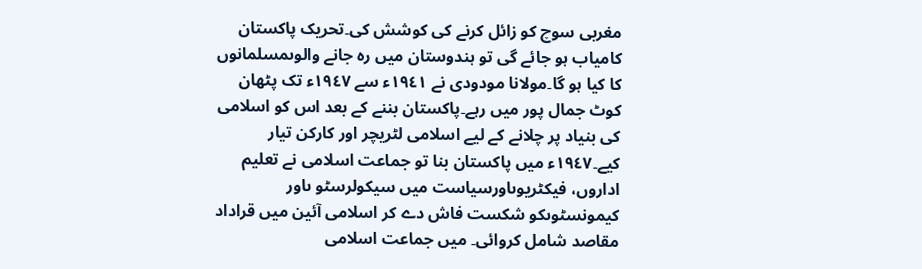مغربی سوچ کو زائل کرنے کی کوشش کی۔تحریک پاکستان کامیاب ہو جائے گی تو ہندوستان میں رہ جانے والوںمسلمانوں کا کیا ہو گا۔مولانا مودودی نے ١٩٤١ء سے ١٩٤٧ء تک پٹھان کوٹ جمال پور میں رہے۔پاکستان بننے کے بعد اس کو اسلامی کی بنیاد پر چلانے کے لیے اسلامی لٹریچر اور کارکن تیار کیے۔١٩٤٧ء میں پاکستان بنا تو جماعت اسلامی نے تعلیم اداروں، فیکٹریوںاورسیاست میں سیکولرسٹو ںاور کیمونسٹوںکو شکست فاش دے کر اسلامی آئین میں قراداد مقاصد شامل کروائی۔ میں جماعت اسلامی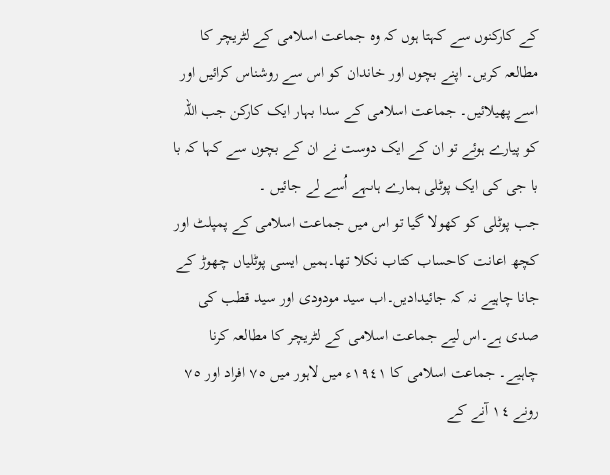کے کارکنوں سے کہتا ہوں کہ وہ جماعت اسلامی کے لٹریچر کا مطالعہ کریں۔ اپنے بچوں اور خاندان کو اس سے روشناس کرائیں اور اسے پھیلائیں۔ جماعت اسلامی کے سدا بہار ایک کارکن جب اللہ کو پیارے ہوئے تو ان کے ایک دوست نے ان کے بچوں سے کہا کہ با با جی کی ایک پوٹلی ہمارے ہاںہے اُسے لے جائیں ۔
جب پوٹلی کو کھولا گیا تو اس میں جماعت اسلامی کے پمپلٹ اور کچھ اعانت کاحساب کتاب نکلا تھا۔ہمیں ایسی پوٹلیاں چھوڑ کے جانا چاہیے نہ کہ جائیدادیں۔اب سید مودودی اور سید قطب کی صدی ہے۔اس لیے جماعت اسلامی کے لٹریچر کا مطالعہ کرنا چاہیے۔ جماعت اسلامی کا ١٩٤١ء میں لاہور میں ٧٥ افراد اور ٧٥ رونے ١٤ آنے کے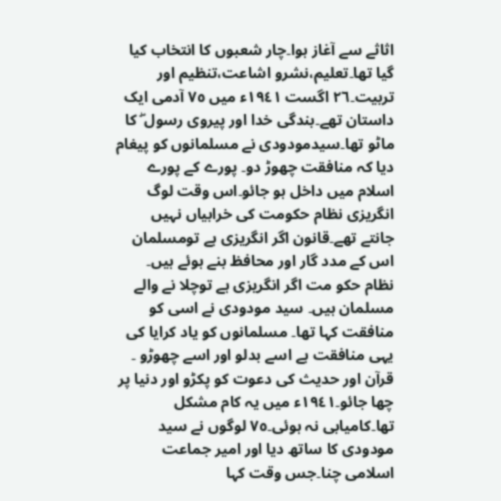اثاثے سے آغاز ہوا۔چار شعبوں کا انتخاب کیا گیا تھا۔تعلیم،نشرو اشاعت،تنظیم اور تربیت۔٢٦ اگست ١٩٤١ء میں ٧٥ آدمی ایک داستان تھے۔بندگی خدا اور پیروی رسول ۖ کا ماٹو تھا۔سیدمودودی نے مسلمانوں کو پیغام دیا کہ منافقت چھوڑ دو۔ پورے کے پورے اسلام میں داخل ہو جائو۔اس وقت لوگ انگریزی نظام حکومت کی خرابیاں نہیں جانتے تھے۔قانون اگر انگریزی ہے تومسلمان اس کے مدد گار اور محافظ بنے ہوئے ہیں۔ نظام حکو مت اگر انگریزی ہے توچلا نے والے مسلمان ہیں۔ سید مودودی نے اسی کو منافقت کہا تھا۔ مسلمانوں کو یاد کرایا کی یہی منافقت ہے اسے بدلو اور اسے چھوڑو ۔ قرآن اور حدیث کی دعوت کو پکڑو اور دنیا پر چھا جائو۔١٩٤١ء میں یہ کام مشکل تھا۔کامیابی نہ ہوئی۔٧٥ لوگوں نے سید مودودی کا ساتھ دیا اور امیر جماعت اسلامی چنا۔جس وقت کہا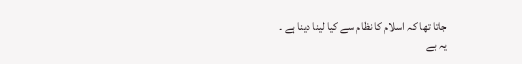جاتا تھا کہ اسلام کا نظام سے کیا لینا دینا ہے ۔
یہ بے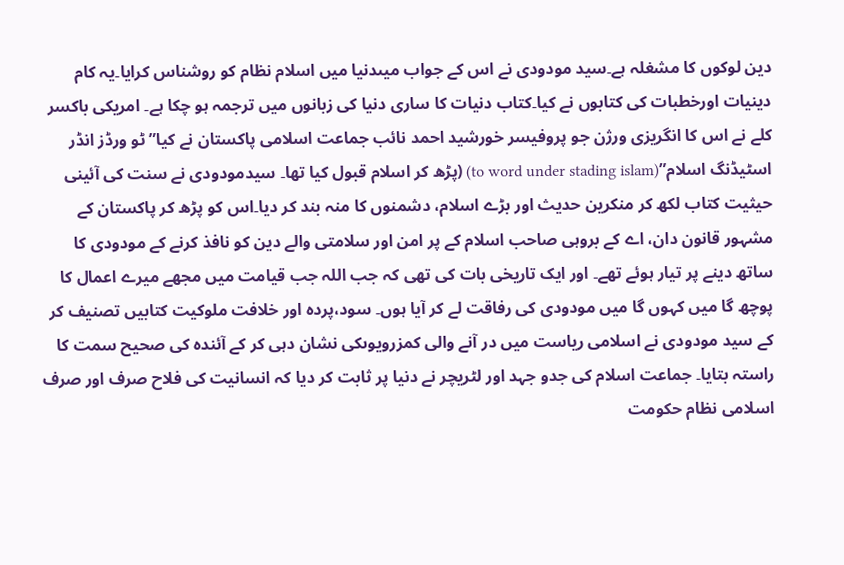دین لوکوں کا مشغلہ ہے۔سید مودودی نے اس کے جواب میںدنیا میں اسلام نظام کو روشناس کرایا۔یہ کام دینیات اورخطبات کی کتابوں نے کیا۔کتاب دنیات کا ساری دنیا کی زبانوں میں ترجمہ ہو چکا ہے۔ امریکی باکسر کلے نے اس کا انگریزی ورژن جو پروفیسر خورشید احمد نائب جماعت اسلامی پاکستان نے کیا”ٹو ورڈز انڈر اسٹیڈنگ اسلام”(to word under stading islam) (پڑھ کر اسلام قبول کیا تھا۔ سیدمودودی نے سنت کی آئینی حیثیت کتاب لکھ کر منکرین حدیث اور بڑے اسلام، دشمنوں کا منہ بند کر دیا۔اس کو پڑھ کر پاکستان کے مشہور قانون دان، اے کے بروہی صاحب اسلام کے پر امن اور سلامتی والے دین کو نافذ کرنے کے مودودی کا ساتھ دینے پر تیار ہوئے تھے۔ اور ایک تاریخی بات کی تھی کہ جب اللہ جب قیامت میں مجھے میرے اعمال کا پوچھ گا میں کہوں گا میں مودودی کی رفاقت لے کر آیا ہوں۔ سود،پردہ اور خلافت ملوکیت کتابیں تصنیف کر کے سید مودودی نے اسلامی ریاست میں در آنے والی کمزرویوںکی نشان دہی کر کے آئندہ کی صحیح سمت کا راستہ بتایا۔ جماعت اسلام کی جدو جہد اور لٹریچر نے دنیا پر ثابت کر دیا کہ انسانیت کی فلاح صرف اور صرف اسلامی نظام حکومت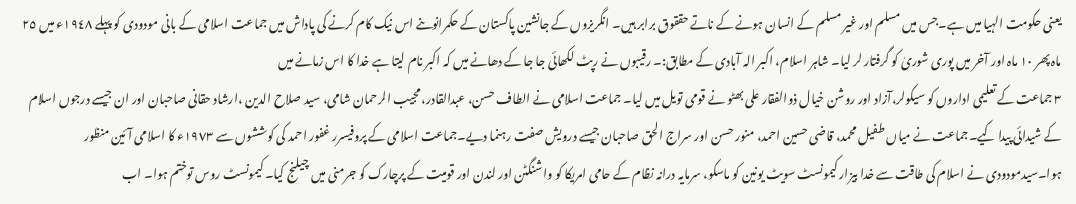یعنی حکومت الہیا میں ہے۔جس میں مسلم اور غیر مسلم کے انسان ہونے کے ناتے حققوق برابر ہیں۔ انگریزوں کے جانشین پاکستان کے حکمرانوںنے اس نیک کام کرنے کی پاداش میں جماعت اسلامی کے بانی مودودی کو پہلے ١٩٤٨ء میں ٢٥ ماہ پھر ١٠ ماہ اور آخر میں پوری شوریٰ کو گرفتار لر لیا۔ شاہر اسلام، اکبر الہ آبادی کے مطابق:۔ رقیبوں نے رپٹ لکھائی جا جا کے دھانے میں کہ اکبر نام لیتا ہے خدا کا اس زمانے میں
٣ جماعت کے تعلیمی اداروں کو سیکولر،آزاد اور روشن خیال ذوالفقار علی بھٹو نے قومی تویل میں لیا۔ جماعت اسلامی نے الطاف حسن، عبدالقادر، مجیب الرحمان شامی، سید صلاح الدین ،ارشاد حقانی صاحبان اور ان جیسے درجوں اسلام کے شیدائی پیدا کیے۔جماعت نے میاں طفیل محمد، قاضی حسین احمد، منور حسن اور سراج الحق صاحبان جیسے درویش صفت رہنما دیے۔جماعت اسلامی کے پروفیسرر غفور احمد کی کوششوں سے ١٩٧٣ء کا اسلامی آئین منظور ہوا۔سیدمودودی نے اسلام کی طاقت سے خدا بیزار کیمونسٹ سویٹ یونین کو ماسکو، سرمایہ درانہ نظام کے حامی امریکا کو واشنگٹن اور لندن اور قومیت کے پرچارک کو جرمنی میں چیلنج کیا۔ کیمونسٹ روس توختم ہوا۔ اب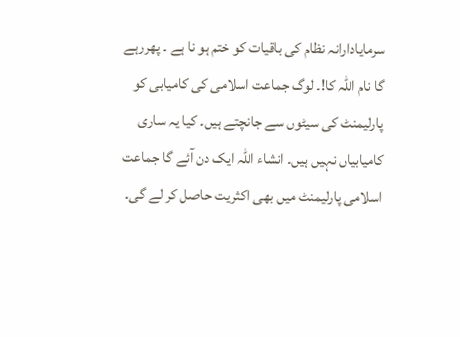سرمایادارانہ نظام کی باقیات کو ختم ہو نا ہے ۔ پھررہے گا نام اللہ کا!۔ لوگ جماعت اسلامی کی کامیابی کو پارلیمنٹ کی سیٹوں سے جانچتے ہیں۔ کیا یہ ساری کامیابیاں نہیں ہیں۔ انشاء اللہ ایک دن آئے گا جماعت اسلامی پارلیمنٹ میں بھی اکثریت حاصل کر لے گی۔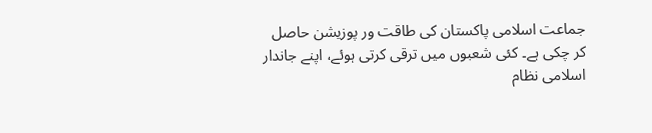جماعت اسلامی پاکستان کی طاقت ور پوزیشن حاصل کر چکی ہے۔ کئی شعبوں میں ترقی کرتی ہوئے، اپنے جاندار اسلامی نظام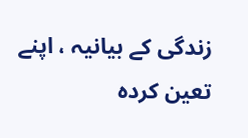زندگی کے بیانیہ ، اپنے تعین کردہ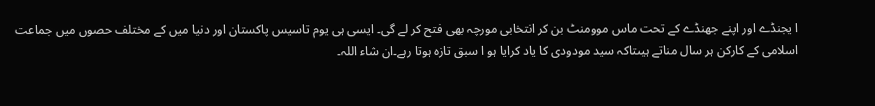ا یجنڈے اور اپنے جھنڈے کے تحت ماس موومنٹ بن کر انتخابی مورچہ بھی فتح کر لے گی۔ ایسی ہی یوم تاسیس پاکستان اور دنیا میں کے مختلف حصوں میں جماعت اسلامی کے کارکن ہر سال مناتے ہیںتاکہ سید مودودی کا یاد کرایا ہو ا سبق تازہ ہوتا رہے۔ان شاء اللہ۔